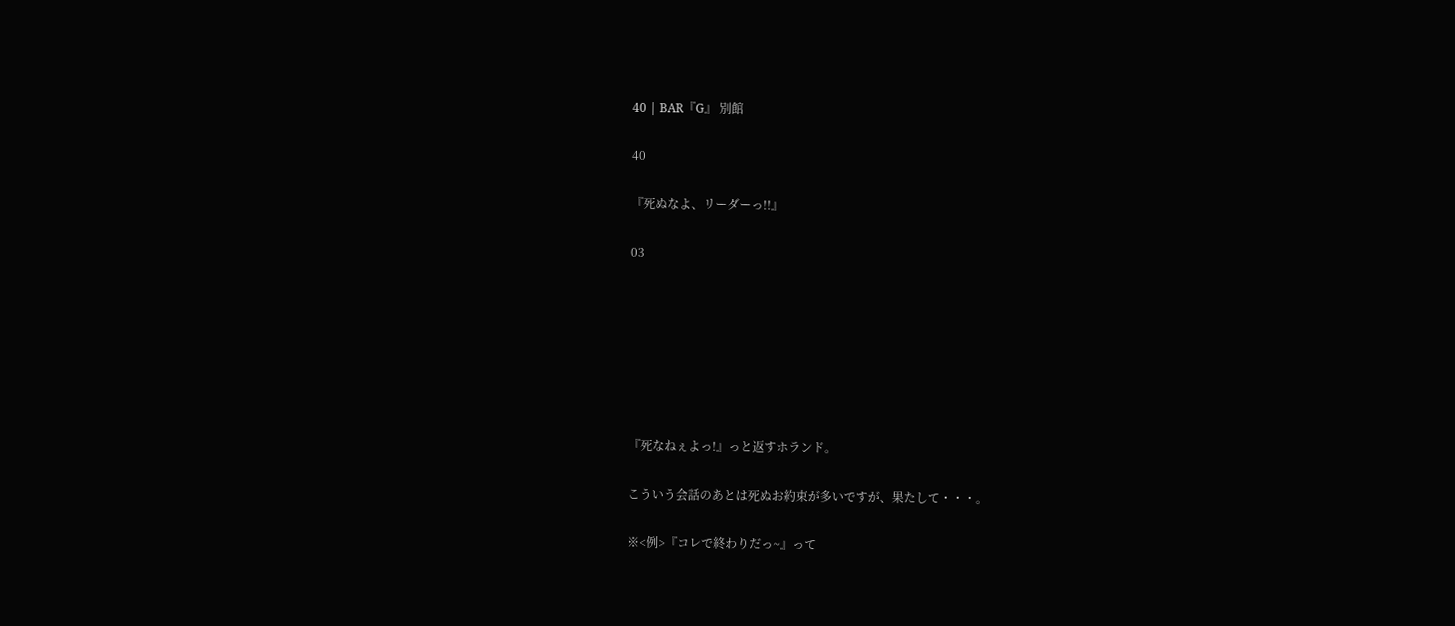40 | BAR『G』 別館

40

『死ぬなよ、リーダーっ!!』

03







『死なねぇよっ!』っと返すホランド。

こういう会話のあとは死ぬお約束が多いですが、果たして・・・。

※<例>『コレで終わりだっ~』って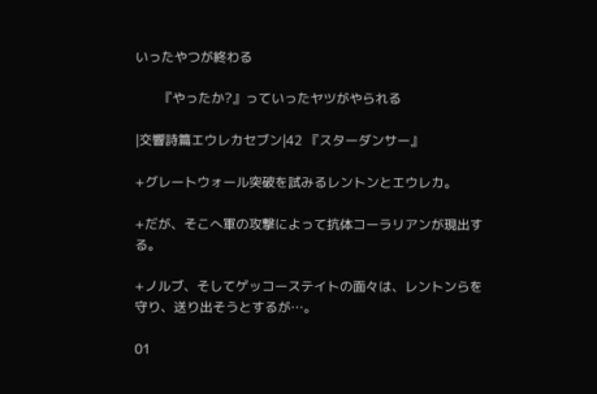いったやつが終わる

      『やったか?』っていったヤツがやられる

|交響詩篇エウレカセブン|42 『スターダンサー』

+グレートウォール突破を試みるレントンとエウレカ。

+だが、そこへ軍の攻撃によって抗体コーラリアンが現出する。

+ノルブ、そしてゲッコーステイトの面々は、レントンらを守り、送り出そうとするが…。

01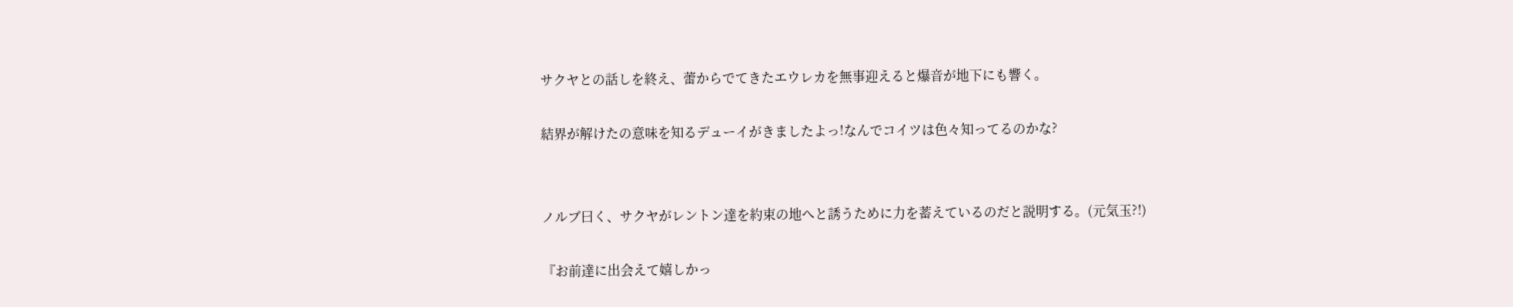サクヤとの話しを終え、蕾からでてきたエウレカを無事迎えると爆音が地下にも響く。

結界が解けたの意味を知るデューイがきましたよっ!なんでコイツは色々知ってるのかな?


ノルブ曰く、サクヤがレントン達を約束の地へと誘うために力を蓄えているのだと説明する。(元気玉?!)

『お前達に出会えて嬉しかっ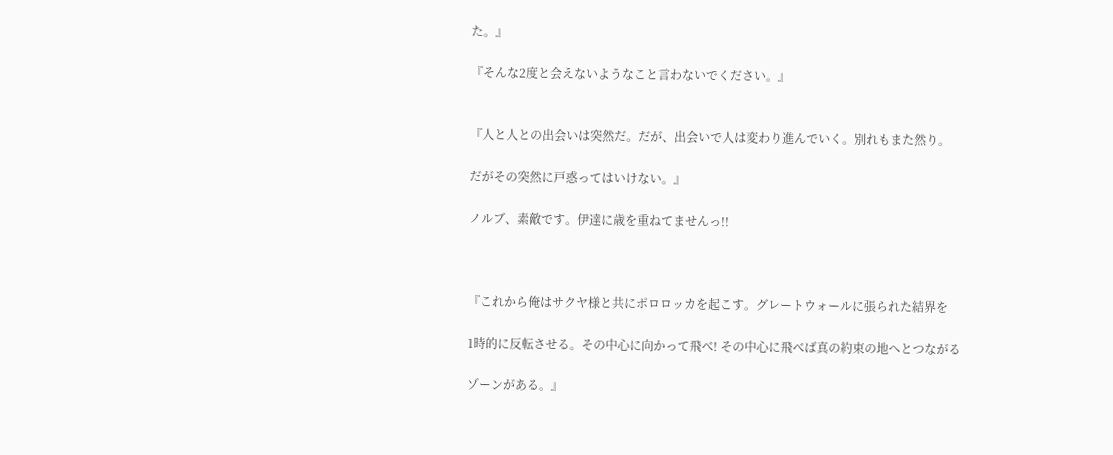た。』

『そんな2度と会えないようなこと言わないでください。』


『人と人との出会いは突然だ。だが、出会いで人は変わり進んでいく。別れもまた然り。

だがその突然に戸惑ってはいけない。』

ノルブ、素敵です。伊達に歳を重ねてませんっ!!



『これから俺はサクヤ様と共にポロロッカを起こす。グレートウォールに張られた結界を

1時的に反転させる。その中心に向かって飛べ! その中心に飛べば真の約束の地へとつながる

ゾーンがある。』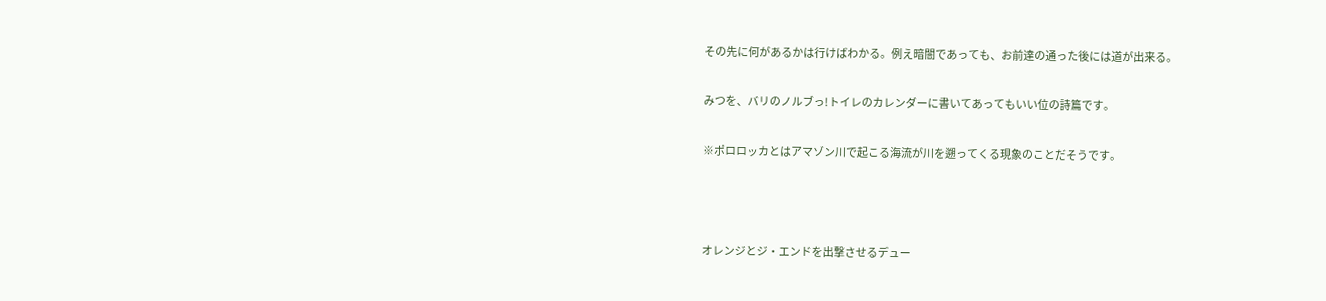その先に何があるかは行けばわかる。例え暗闇であっても、お前達の通った後には道が出来る。

みつを、バリのノルブっ!トイレのカレンダーに書いてあってもいい位の詩篇です。

※ポロロッカとはアマゾン川で起こる海流が川を遡ってくる現象のことだそうです。



オレンジとジ・エンドを出撃させるデュー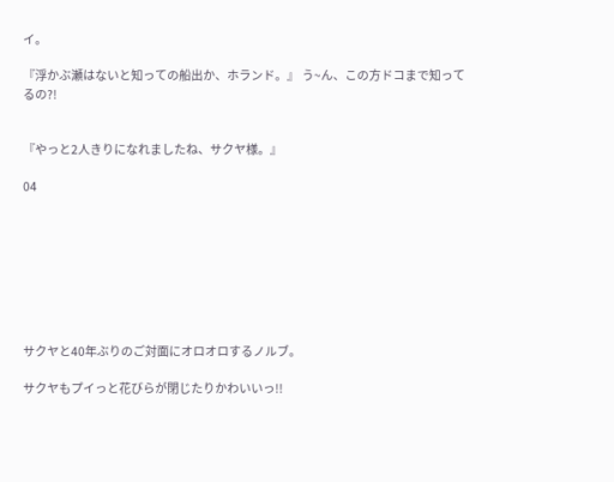イ。

『浮かぶ瀬はないと知っての船出か、ホランド。』 う~ん、この方ドコまで知ってるの?!


『やっと2人きりになれましたね、サクヤ様。』

04








サクヤと40年ぶりのご対面にオロオロするノルブ。

サクヤもプイっと花びらが閉じたりかわいいっ!!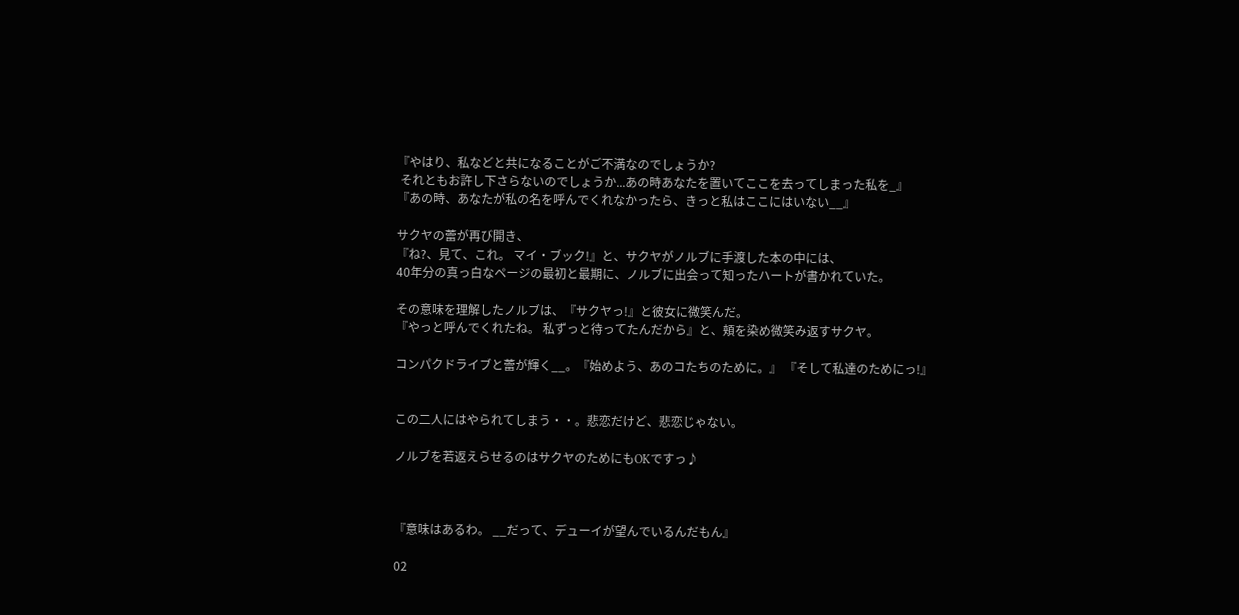『やはり、私などと共になることがご不満なのでしょうか?
 それともお許し下さらないのでしょうか...あの時あなたを置いてここを去ってしまった私を_』
『あの時、あなたが私の名を呼んでくれなかったら、きっと私はここにはいない__』

サクヤの蕾が再び開き、
『ね?、見て、これ。 マイ・ブック!』と、サクヤがノルブに手渡した本の中には、
40年分の真っ白なページの最初と最期に、ノルブに出会って知ったハートが書かれていた。

その意味を理解したノルブは、『サクヤっ!』と彼女に微笑んだ。
『やっと呼んでくれたね。 私ずっと待ってたんだから』と、頬を染め微笑み返すサクヤ。

コンパクドライブと蕾が輝く__。『始めよう、あのコたちのために。』 『そして私達のためにっ!』


この二人にはやられてしまう・・。悲恋だけど、悲恋じゃない。

ノルブを若返えらせるのはサクヤのためにもOKですっ♪



『意味はあるわ。 __だって、デューイが望んでいるんだもん』

02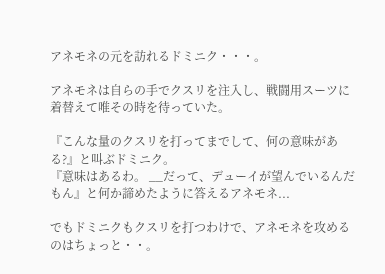アネモネの元を訪れるドミニク・・・。

アネモネは自らの手でクスリを注入し、戦闘用スーツに着替えて唯その時を待っていた。

『こんな量のクスリを打ってまでして、何の意味がある?』と叫ぶドミニク。
『意味はあるわ。 __だって、デューイが望んでいるんだもん』と何か諦めたように答えるアネモネ...

でもドミニクもクスリを打つわけで、アネモネを攻めるのはちょっと・・。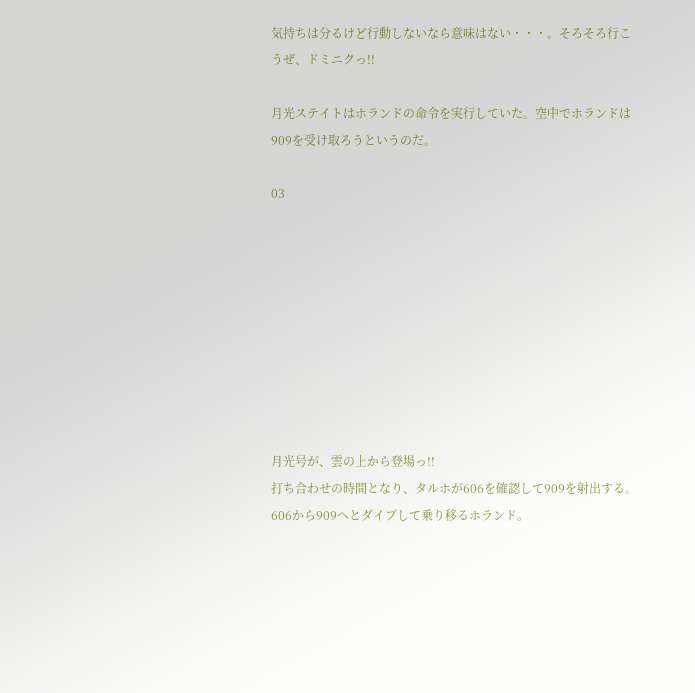気持ちは分るけど行動しないなら意味はない・・・。そろそろ行こうぜ、ドミニクっ!!

月光ステイトはホランドの命令を実行していた。空中でホランドは909を受け取ろうというのだ。

03









月光号が、雲の上から登場っ!!
打ち合わせの時間となり、タルホが606を確認して909を射出する。
606から909へとダイブして乗り移るホランド。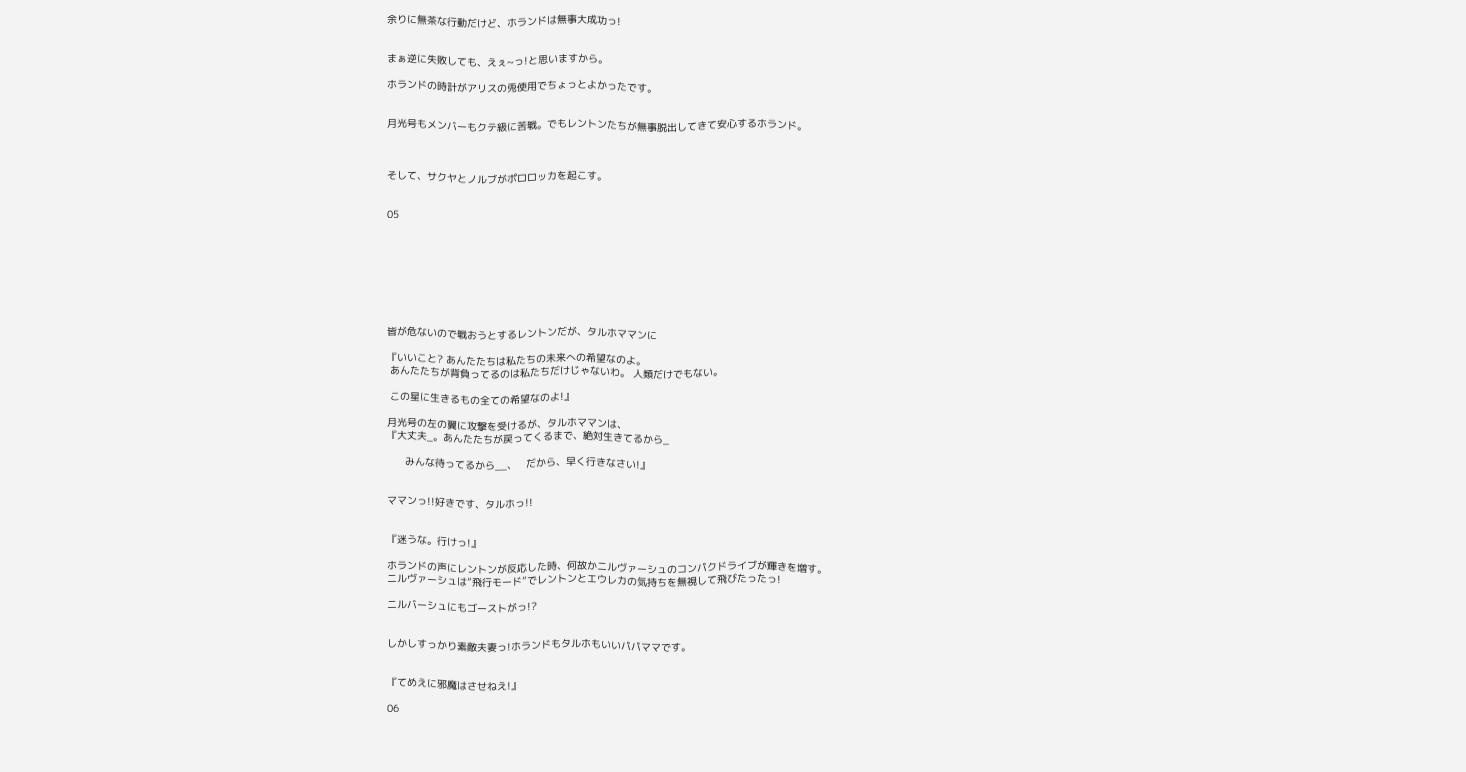余りに無茶な行動だけど、ホランドは無事大成功っ!


まぁ逆に失敗しても、えぇ~っ!と思いますから。

ホランドの時計がアリスの兎使用でちょっとよかったです。


月光号もメンバーもクテ級に苦戦。でもレントンたちが無事脱出してきて安心するホランド。



そして、サクヤとノルブがポロロッカを起こす。


05








皆が危ないので戦おうとするレントンだが、タルホママンに

『いいこと? あんたたちは私たちの未来への希望なのよ。
 あんたたちが背負ってるのは私たちだけじゃないわ。 人類だけでもない。

 この星に生きるもの全ての希望なのよ!』

月光号の左の翼に攻撃を受けるが、タルホママンは、
『大丈夫_。あんたたちが戻ってくるまで、絶対生きてるから_

      みんな待ってるから__、   だから、早く行きなさい!』


ママンっ!!好きです、タルホっ!!


『迷うな。行けっ!』

ホランドの声にレントンが反応した時、何故かニルヴァーシュのコンパクドライブが輝きを増す。
ニルヴァーシュは”飛行モード”でレントンとエウレカの気持ちを無視して飛びたったっ!

ニルバーシュにもゴーストがっ!?


しかしすっかり素敵夫妻っ!ホランドもタルホもいいパパママです。


『てめえに邪魔はさせねえ!』

06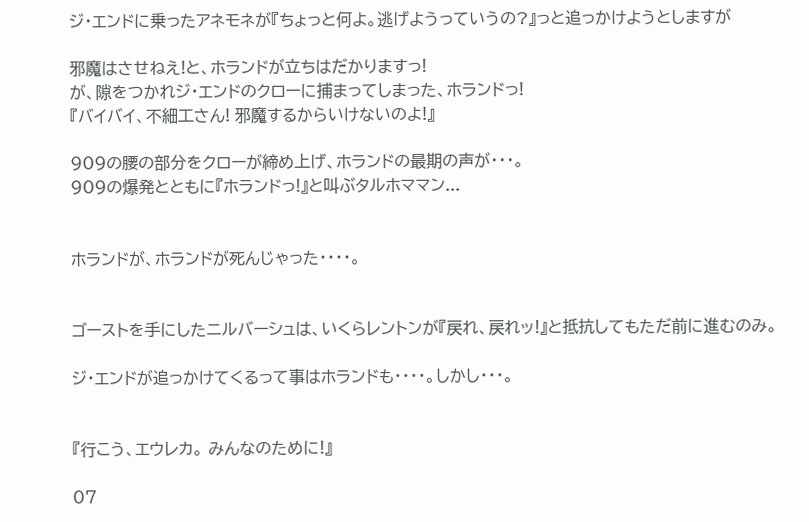ジ・エンドに乗ったアネモネが『ちょっと何よ。逃げようっていうの?』っと追っかけようとしますが

邪魔はさせねえ!と、ホランドが立ちはだかりますっ!
が、隙をつかれジ・エンドのクローに捕まってしまった、ホランドっ!
『バイバイ、不細工さん! 邪魔するからいけないのよ!』

909の腰の部分をクローが締め上げ、ホランドの最期の声が・・・。
909の爆発とともに『ホランドっ!』と叫ぶタルホママン...


ホランドが、ホランドが死んじゃった・・・・。


ゴーストを手にしたニルバーシュは、いくらレントンが『戻れ、戻れッ!』と抵抗してもただ前に進むのみ。

ジ・エンドが追っかけてくるって事はホランドも・・・・。しかし・・・。


『行こう、エウレカ。 みんなのために!』

07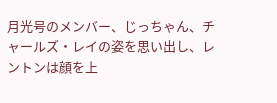月光号のメンバー、じっちゃん、チャールズ・レイの姿を思い出し、レントンは顔を上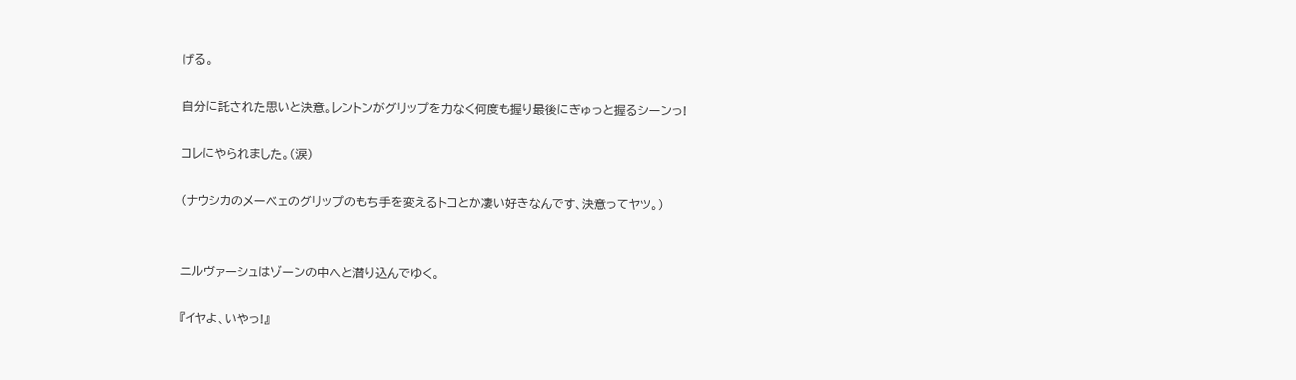げる。

自分に託された思いと決意。レントンがグリップを力なく何度も握り最後にぎゅっと握るシーンっ!

コレにやられました。(涙)

(ナウシカのメーベェのグリップのもち手を変えるトコとか凄い好きなんです、決意ってヤツ。)


ニルヴァーシュはゾーンの中へと潜り込んでゆく。

『イヤよ、いやっ!』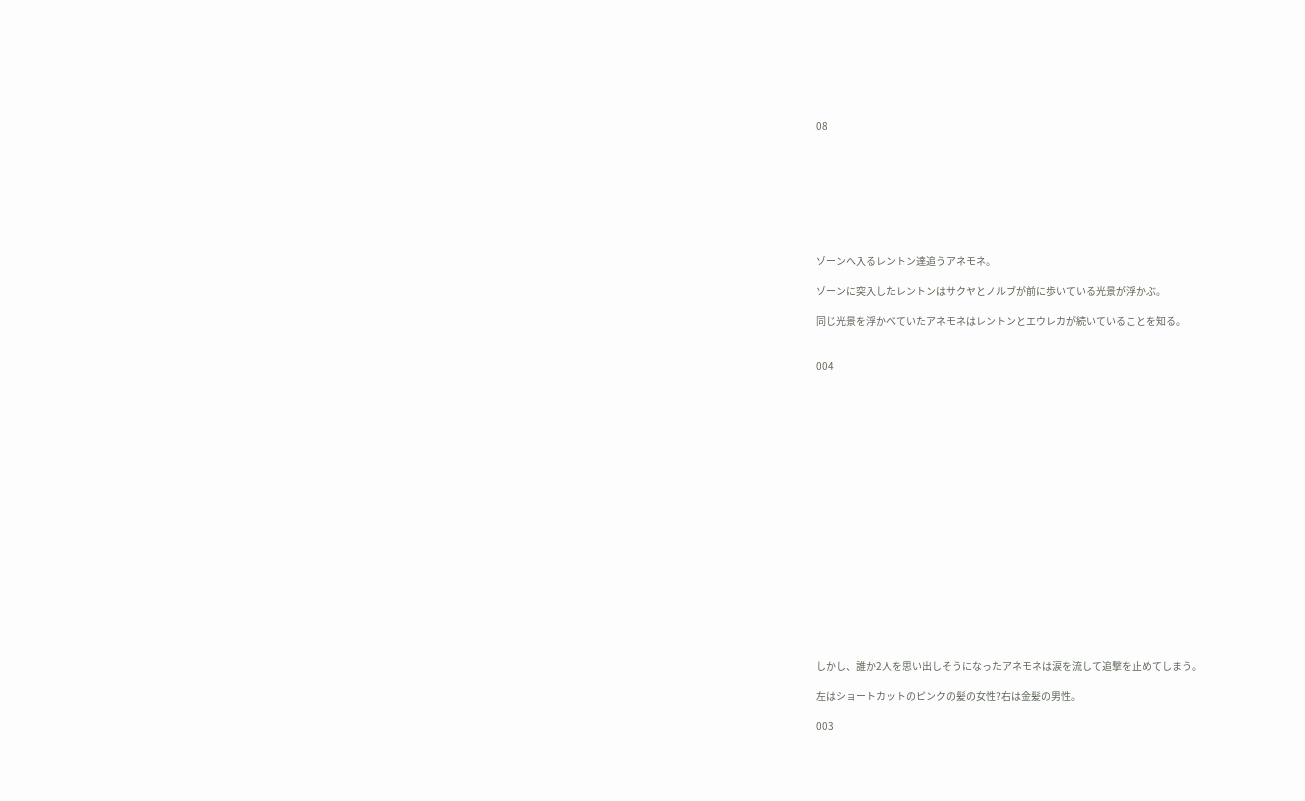08








ゾーンへ入るレントン達追うアネモネ。

ゾーンに突入したレントンはサクヤとノルブが前に歩いている光景が浮かぶ。

同じ光景を浮かべていたアネモネはレントンとエウレカが続いていることを知る。


004



















しかし、誰か2人を思い出しそうになったアネモネは涙を流して追撃を止めてしまう。

左はショートカットのピンクの髪の女性?右は金髪の男性。

003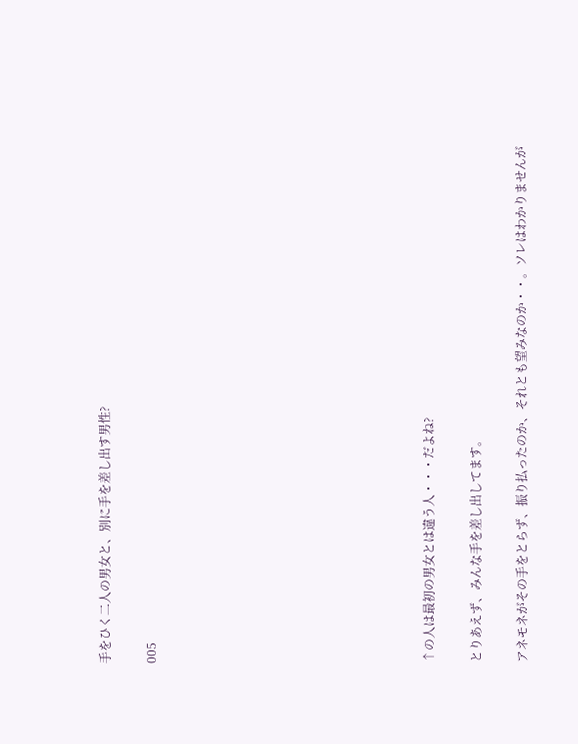手をひく二人の男女と、別に手を差し出す男性?

005











↑の人は最初の男女とは違う人・・・だよね?

とりあえず、みんな手を差し出してます。

アネモネがその手をとらず、振り払ったのか、それとも望みなのか・・。ソレはわかりませんが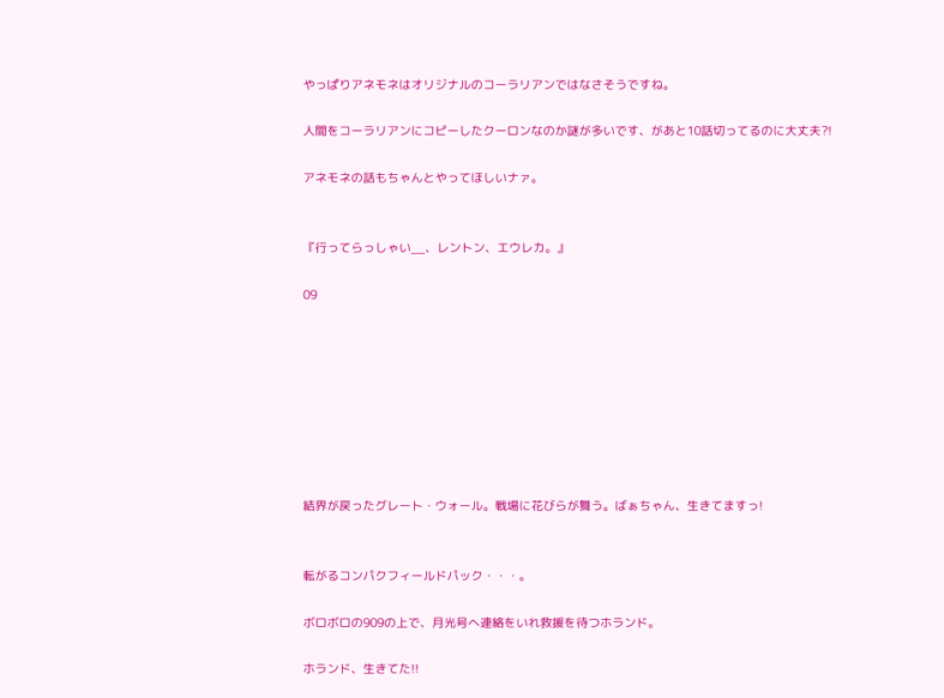やっぱりアネモネはオリジナルのコーラリアンではなさそうですね。

人間をコーラリアンにコピーしたクーロンなのか謎が多いです、があと10話切ってるのに大丈夫?!

アネモネの話もちゃんとやってほしいナァ。


『行ってらっしゃい__、レントン、エウレカ。』

09








結界が戻ったグレート・ウォール。戦場に花びらが舞う。ばぁちゃん、生きてますっ!


転がるコンパクフィールドパック・・・。

ボロボロの909の上で、月光号へ連絡をいれ救援を待つホランド。

ホランド、生きてた!!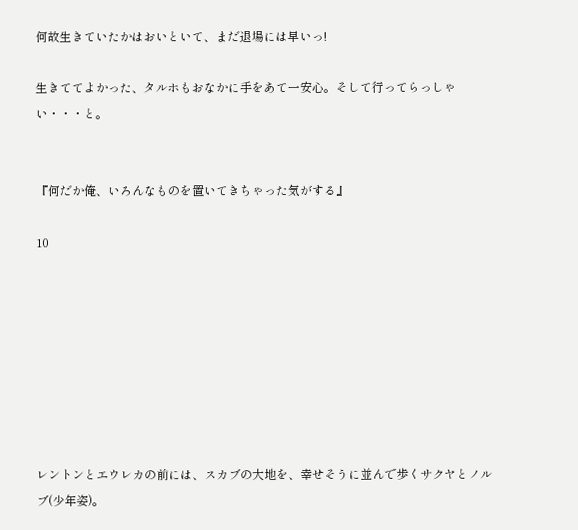何故生きていたかはおいといて、まだ退場には早いっ!

生きててよかった、タルホもおなかに手をあて一安心。そして行ってらっしゃい・・・と。


『何だか俺、いろんなものを置いてきちゃった気がする』

10








レントンとエウレカの前には、スカブの大地を、幸せそうに並んで歩くサクヤとノルブ(少年姿)。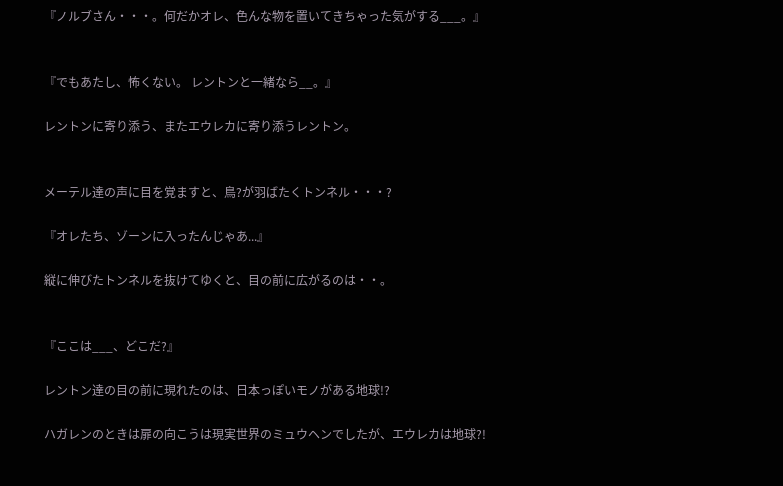『ノルブさん・・・。何だかオレ、色んな物を置いてきちゃった気がする___。』


『でもあたし、怖くない。 レントンと一緒なら__。』

レントンに寄り添う、またエウレカに寄り添うレントン。


メーテル達の声に目を覚ますと、鳥?が羽ばたくトンネル・・・?

『オレたち、ゾーンに入ったんじゃあ...』

縦に伸びたトンネルを抜けてゆくと、目の前に広がるのは・・。


『ここは___、どこだ?』

レントン達の目の前に現れたのは、日本っぽいモノがある地球!?

ハガレンのときは扉の向こうは現実世界のミュウヘンでしたが、エウレカは地球?!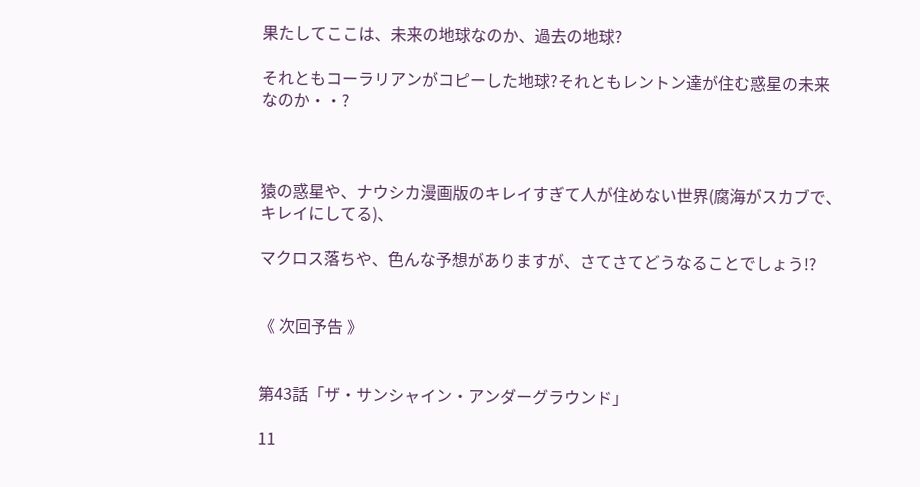果たしてここは、未来の地球なのか、過去の地球?

それともコーラリアンがコピーした地球?それともレントン達が住む惑星の未来なのか・・?



猿の惑星や、ナウシカ漫画版のキレイすぎて人が住めない世界(腐海がスカブで、キレイにしてる)、

マクロス落ちや、色んな予想がありますが、さてさてどうなることでしょう!?


《 次回予告 》


第43話「ザ・サンシャイン・アンダーグラウンド」

11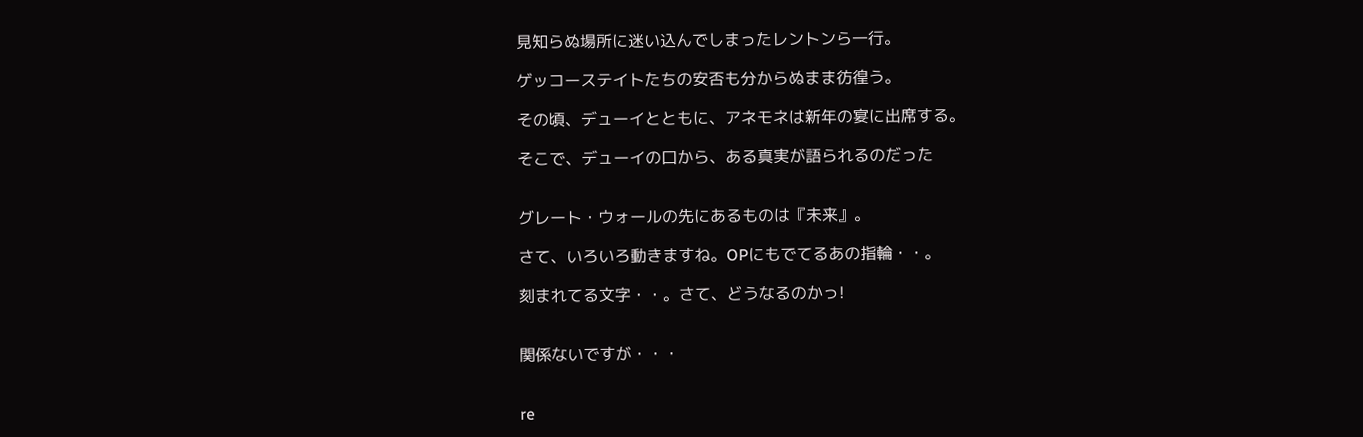見知らぬ場所に迷い込んでしまったレントンら一行。

ゲッコーステイトたちの安否も分からぬまま彷徨う。

その頃、デューイとともに、アネモネは新年の宴に出席する。

そこで、デューイの口から、ある真実が語られるのだった


グレート・ウォールの先にあるものは『未来』。

さて、いろいろ動きますね。OPにもでてるあの指輪・・。

刻まれてる文字・・。さて、どうなるのかっ!


関係ないですが・・・


re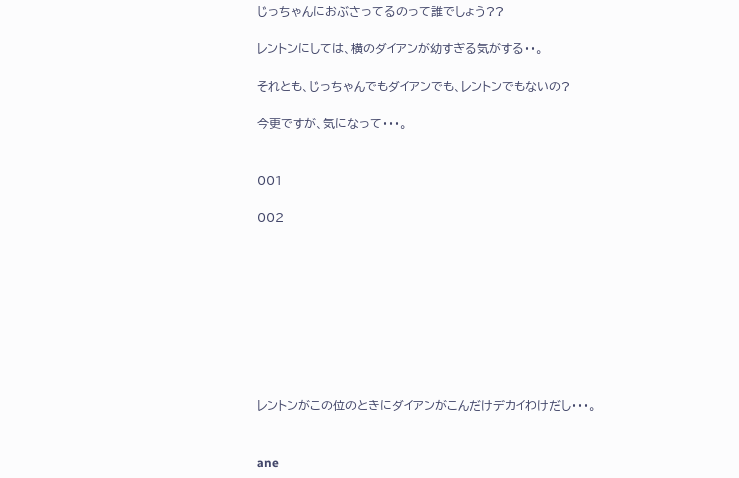じっちゃんにおぶさってるのって誰でしょう??

レントンにしては、横のダイアンが幼すぎる気がする・・。

それとも、じっちゃんでもダイアンでも、レントンでもないの?

今更ですが、気になって・・・。


001

002









レントンがこの位のときにダイアンがこんだけデカイわけだし・・・。


ane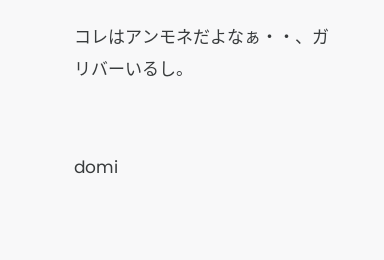コレはアンモネだよなぁ・・、ガリバーいるし。


domi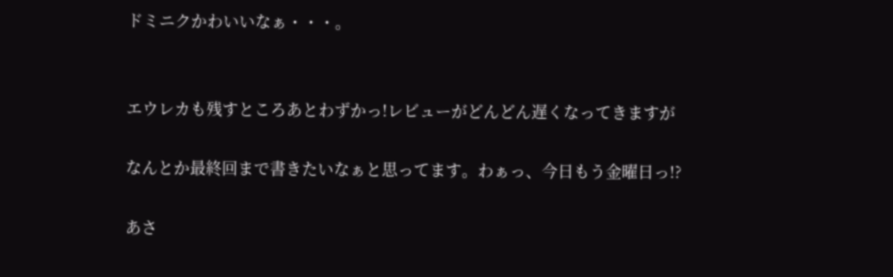ドミニクかわいいなぁ・・・。


エウレカも残すところあとわずかっ!レビューがどんどん遅くなってきますが

なんとか最終回まで書きたいなぁと思ってます。わぁっ、今日もう金曜日っ!?

あさ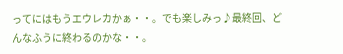ってにはもうエウレカかぁ・・。でも楽しみっ♪最終回、どんなふうに終わるのかな・・。